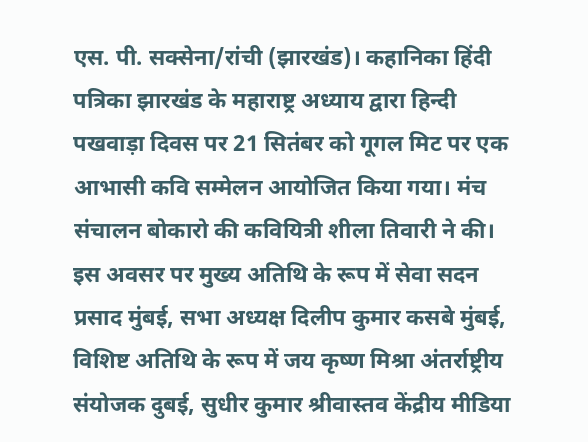एस. पी. सक्सेना/रांची (झारखंड)। कहानिका हिंदी पत्रिका झारखंड के महाराष्ट्र अध्याय द्वारा हिन्दी पखवाड़ा दिवस पर 21 सितंबर को गूगल मिट पर एक आभासी कवि सम्मेलन आयोजित किया गया। मंच संचालन बोकारो की कवियित्री शीला तिवारी ने की।
इस अवसर पर मुख्य अतिथि के रूप में सेवा सदन प्रसाद मुंबई, सभा अध्यक्ष दिलीप कुमार कसबे मुंबई, विशिष्ट अतिथि के रूप में जय कृष्ण मिश्रा अंतर्राष्ट्रीय संयोजक दुबई, सुधीर कुमार श्रीवास्तव केंद्रीय मीडिया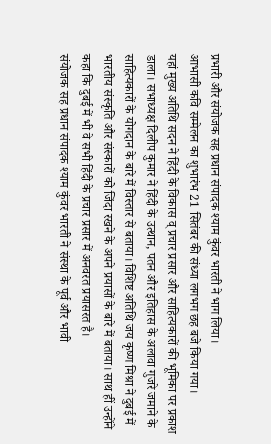प्रभारी और संयोजक सह प्रधान संपादक श्याम कुंवर भारती ने भाग लिया।
आभासी कवि सम्मेलन का शुभारंभ 21 सितंबर की संध्या लगभग छह बजे किया गया।
यहां मुख्य अतिथि सदन ने हिंदी के विकास व् प्रचार प्रसार और साहित्यकारों की भूमिका पर प्रकाश डाला। सभाध्यक्ष दिलीप कुमार ने हिंदी के उत्थान, पतन और इतिहास के अलावा गुजरे जमाने के साहित्यकारों के योगदान के बारे में विस्तार से बताया। विशिष्ट अतिथि जय कृष्ण मिश्रा ने दुबई में भारतीय संस्कृति और संस्कारों को जिंदा रखने के अपने प्रयासों के बारे में बताया। साथ हीं उन्होंने कहा कि दुबई में भी वे सभी हिंदी के प्रचार प्रसार में अनवरत प्रयासरत है।
संयोजक सह प्रधान संपादक श्याम कुंवर भारती ने संस्था के पूर्व और भावी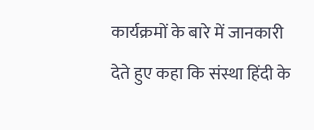कार्यक्रमों के बारे में जानकारी देते हुए कहा कि संस्था हिंदी के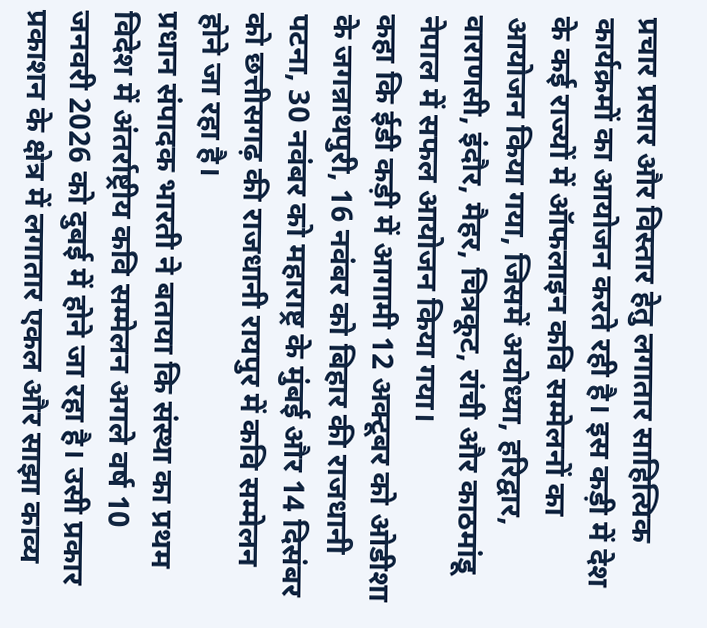प्रचार प्रसार और विस्तार हेतु लगातार साहित्यिक कार्यक्रमों का आयोजन करते रही है। इस कड़ी में देश के कई राज्यों में ऑफलाइन कवि सम्मेलनों का आयोजन किया गया, जिसमें अयोध्या, हरिद्वार, वाराणसी, इंदौर, मैहर, चित्रकूट, रांची और काठमांडू नेपाल में सफल आयोजन किया गया।
कहा कि ईडी कड़ी में आगामी 12 अक्टूबर को ओडीशा के जगन्नाथपुरी, 16 नवंबर को बिहार की राजधानी पटना, 30 नवंबर को महाराष्ट्र के मुंबई और 14 दिसंबर को छत्तीसगढ़ की राजधानी रायपुर में कवि सम्मेलन होने जा रहा है।
प्रधान संपादक भारती ने बताया कि संस्था का प्रथम विदेश में अंतर्राष्ट्रीय कवि सम्मेलन अगले वर्ष 10 जनवरी 2026 को दुबई में होने जा रहा है। उसी प्रकार प्रकाशन के क्षेत्र में लगातार एकल और साझा काव्य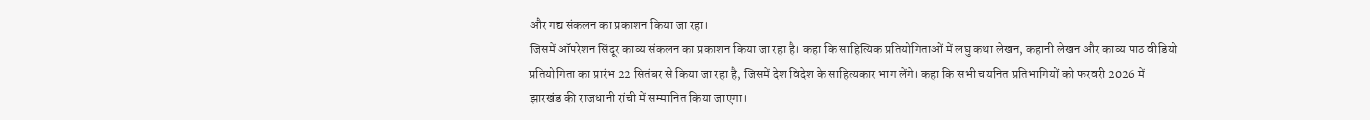और गद्य संकलन का प्रकाशन किया जा रहा।
जिसमें ऑपरेशन सिंदूर काव्य संकलन का प्रकाशन किया जा रहा है। कहा कि साहित्यिक प्रतियोगिताओं में लघु कथा लेखन, कहानी लेखन और काव्य पाठ वीडियो प्रतियोगिता का प्रारंभ 22 सितंबर से किया जा रहा है, जिसमें देश विदेश के साहित्यकार भाग लेंगे। कहा कि सभी चयनित प्रतिभागियों को फरवरी 2026 में झारखंड की राजधानी रांची में सम्मानित किया जाएगा।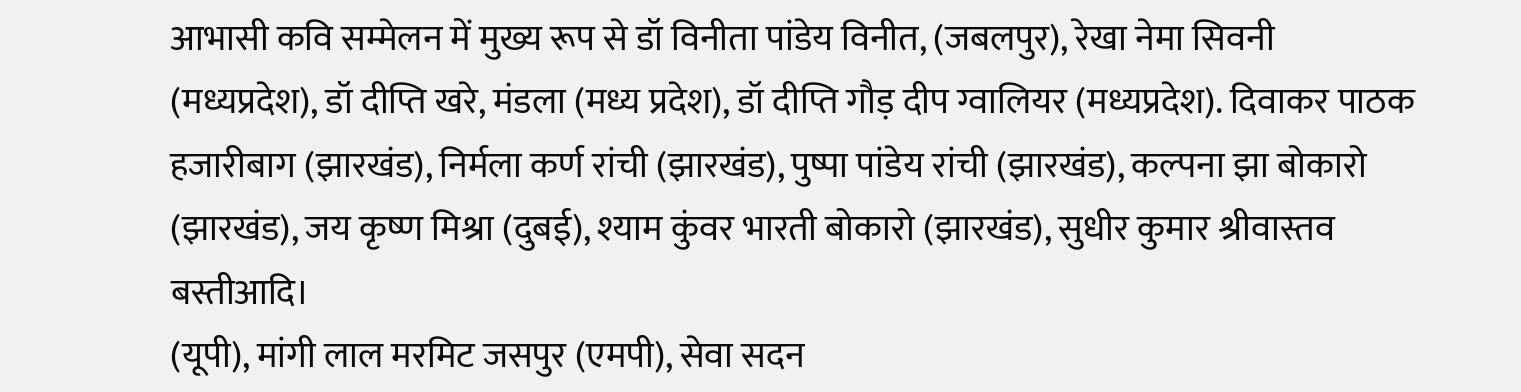आभासी कवि सम्मेलन में मुख्य रूप से डॉ विनीता पांडेय विनीत, (जबलपुर), रेखा नेमा सिवनी (मध्यप्रदेश), डॉ दीप्ति खरे, मंडला (मध्य प्रदेश), डॉ दीप्ति गौड़ दीप ग्वालियर (मध्यप्रदेश). दिवाकर पाठक हजारीबाग (झारखंड), निर्मला कर्ण रांची (झारखंड), पुष्पा पांडेय रांची (झारखंड), कल्पना झा बोकारो (झारखंड), जय कृष्ण मिश्रा (दुबई), श्याम कुंवर भारती बोकारो (झारखंड), सुधीर कुमार श्रीवास्तव बस्तीआदि।
(यूपी), मांगी लाल मरमिट जसपुर (एमपी), सेवा सदन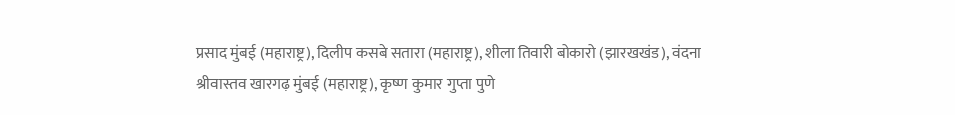प्रसाद मुंबई (महाराष्ट्र), दिलीप कसबे सतारा (महाराष्ट्र), शीला तिवारी बोकारो (झारखखंड), वंदना श्रीवास्तव खारगढ़ मुंबई (महाराष्ट्र), कृष्ण कुमार गुप्ता पुणे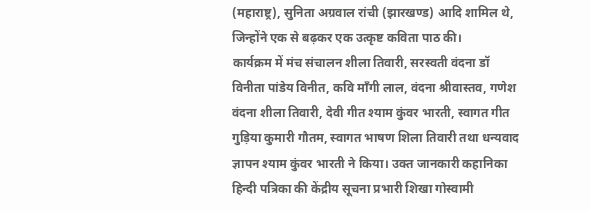(महाराष्ट्र), सुनिता अग्रवाल रांची (झारखण्ड) आदि शामिल थे, जिन्होंने एक से बढ़कर एक उत्कृष्ट कविता पाठ की।
कार्यक्रम में मंच संचालन शीला तिवारी, सरस्वती वंदना डॉ विनीता पांडेय विनीत, कवि मॉंगी लाल, वंदना श्रीवास्तव, गणेश वंदना शीला तिवारी, देवी गीत श्याम कुंवर भारती, स्वागत गीत गुड़िया कुमारी गौतम, स्वागत भाषण शिला तिवारी तथा धन्यवाद ज्ञापन श्याम कुंवर भारती ने किया। उक्त जानकारी कहानिका हिन्दी पत्रिका की केंद्रीय सूचना प्रभारी शिखा गोस्वामी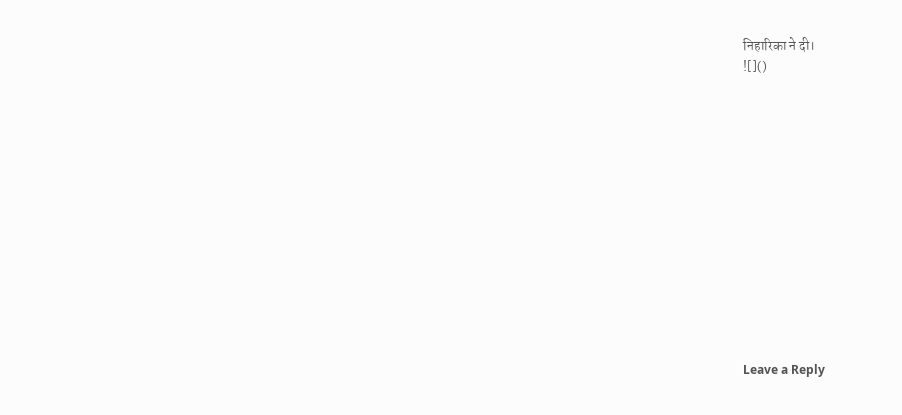निहारिका ने दी।
![]()













Leave a Reply